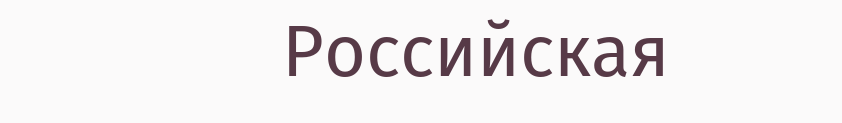Российская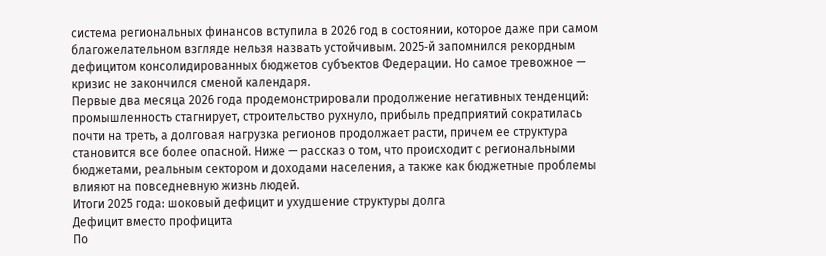система региональных финансов вступила в 2026 год в состоянии, которое даже при самом благожелательном взгляде нельзя назвать устойчивым. 2025‑й запомнился рекордным дефицитом консолидированных бюджетов субъектов Федерации. Но самое тревожное — кризис не закончился сменой календаря.
Первые два месяца 2026 года продемонстрировали продолжение негативных тенденций: промышленность стагнирует, строительство рухнуло, прибыль предприятий сократилась почти на треть, а долговая нагрузка регионов продолжает расти, причем ее структура становится все более опасной. Ниже — рассказ о том, что происходит с региональными бюджетами, реальным сектором и доходами населения, а также как бюджетные проблемы влияют на повседневную жизнь людей.
Итоги 2025 года: шоковый дефицит и ухудшение структуры долга
Дефицит вместо профицита
По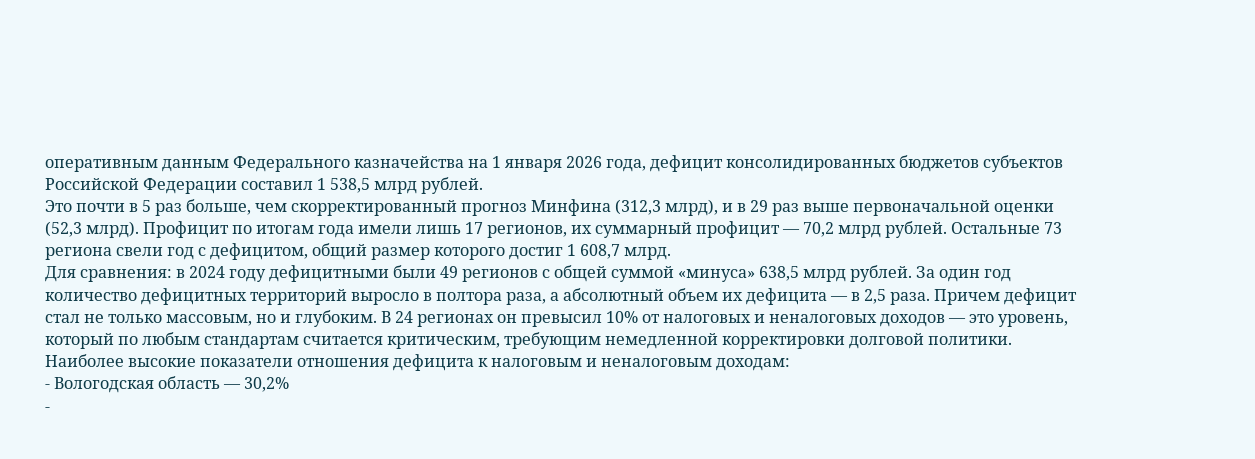оперативным данным Федерального казначейства на 1 января 2026 года, дефицит консолидированных бюджетов субъектов Российской Федерации составил 1 538,5 млрд рублей.
Это почти в 5 раз больше, чем скорректированный прогноз Минфина (312,3 млрд), и в 29 раз выше первоначальной оценки (52,3 млрд). Профицит по итогам года имели лишь 17 регионов, их суммарный профицит — 70,2 млрд рублей. Остальные 73 региона свели год с дефицитом, общий размер которого достиг 1 608,7 млрд.
Для сравнения: в 2024 году дефицитными были 49 регионов с общей суммой «минуса» 638,5 млрд рублей. За один год количество дефицитных территорий выросло в полтора раза, а абсолютный объем их дефицита — в 2,5 раза. Причем дефицит стал не только массовым, но и глубоким. В 24 регионах он превысил 10% от налоговых и неналоговых доходов — это уровень, который по любым стандартам считается критическим, требующим немедленной корректировки долговой политики.
Наиболее высокие показатели отношения дефицита к налоговым и неналоговым доходам:
- Вологодская область — 30,2%
-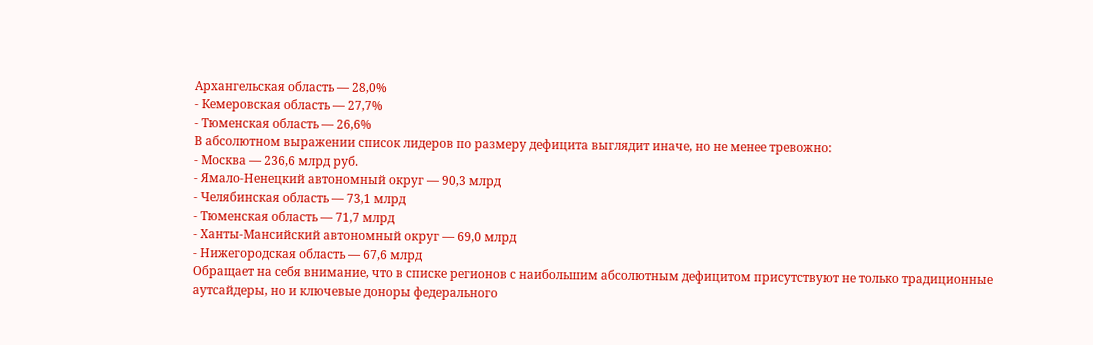Архангельская область — 28,0%
- Кемеровская область — 27,7%
- Тюменская область — 26,6%
В абсолютном выражении список лидеров по размеру дефицита выглядит иначе, но не менее тревожно:
- Москва — 236,6 млрд руб.
- Ямало-Ненецкий автономный округ — 90,3 млрд
- Челябинская область — 73,1 млрд
- Тюменская область — 71,7 млрд
- Ханты-Мансийский автономный округ — 69,0 млрд
- Нижегородская область — 67,6 млрд
Обращает на себя внимание, что в списке регионов с наибольшим абсолютным дефицитом присутствуют не только традиционные аутсайдеры, но и ключевые доноры федерального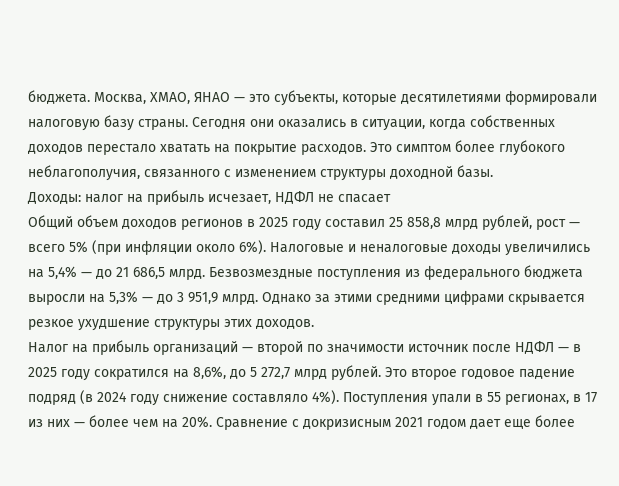бюджета. Москва, ХМАО, ЯНАО — это субъекты, которые десятилетиями формировали налоговую базу страны. Сегодня они оказались в ситуации, когда собственных доходов перестало хватать на покрытие расходов. Это симптом более глубокого неблагополучия, связанного с изменением структуры доходной базы.
Доходы: налог на прибыль исчезает, НДФЛ не спасает
Общий объем доходов регионов в 2025 году составил 25 858,8 млрд рублей, рост — всего 5% (при инфляции около 6%). Налоговые и неналоговые доходы увеличились на 5,4% — до 21 686,5 млрд. Безвозмездные поступления из федерального бюджета выросли на 5,3% — до 3 951,9 млрд. Однако за этими средними цифрами скрывается резкое ухудшение структуры этих доходов.
Налог на прибыль организаций — второй по значимости источник после НДФЛ — в 2025 году сократился на 8,6%, до 5 272,7 млрд рублей. Это второе годовое падение подряд (в 2024 году снижение составляло 4%). Поступления упали в 55 регионах, в 17 из них — более чем на 20%. Сравнение с докризисным 2021 годом дает еще более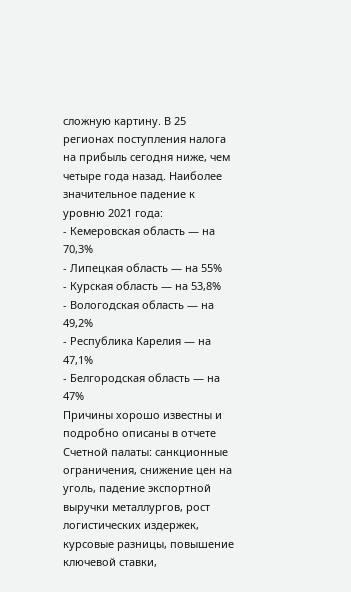сложную картину. В 25 регионах поступления налога на прибыль сегодня ниже, чем четыре года назад. Наиболее значительное падение к уровню 2021 года:
- Кемеровская область — на 70,3%
- Липецкая область — на 55%
- Курская область — на 53,8%
- Вологодская область — на 49,2%
- Республика Карелия — на 47,1%
- Белгородская область — на 47%
Причины хорошо известны и подробно описаны в отчете Счетной палаты: санкционные ограничения, снижение цен на уголь, падение экспортной выручки металлургов, рост логистических издержек, курсовые разницы, повышение ключевой ставки,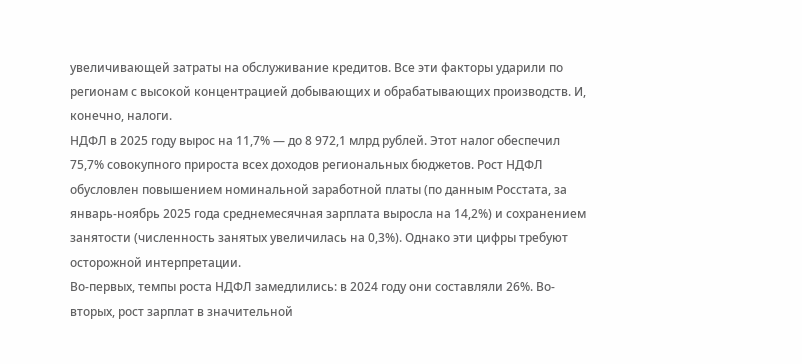увеличивающей затраты на обслуживание кредитов. Все эти факторы ударили по регионам с высокой концентрацией добывающих и обрабатывающих производств. И, конечно, налоги.
НДФЛ в 2025 году вырос на 11,7% — до 8 972,1 млрд рублей. Этот налог обеспечил 75,7% совокупного прироста всех доходов региональных бюджетов. Рост НДФЛ обусловлен повышением номинальной заработной платы (по данным Росстата, за январь-ноябрь 2025 года среднемесячная зарплата выросла на 14,2%) и сохранением занятости (численность занятых увеличилась на 0,3%). Однако эти цифры требуют осторожной интерпретации.
Во-первых, темпы роста НДФЛ замедлились: в 2024 году они составляли 26%. Во-вторых, рост зарплат в значительной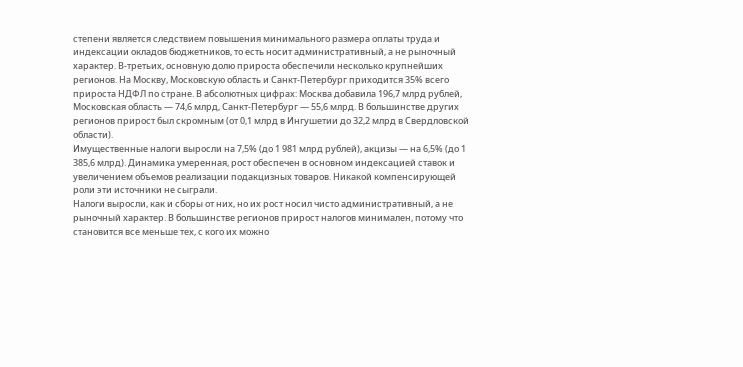степени является следствием повышения минимального размера оплаты труда и индексации окладов бюджетников, то есть носит административный, а не рыночный характер. В-третьих, основную долю прироста обеспечили несколько крупнейших регионов. На Москву, Московскую область и Санкт-Петербург приходится 35% всего прироста НДФЛ по стране. В абсолютных цифрах: Москва добавила 196,7 млрд рублей, Московская область — 74,6 млрд, Санкт-Петербург — 55,6 млрд. В большинстве других регионов прирост был скромным (от 0,1 млрд в Ингушетии до 32,2 млрд в Свердловской области).
Имущественные налоги выросли на 7,5% (до 1 981 млрд рублей), акцизы — на 6,5% (до 1 385,6 млрд). Динамика умеренная, рост обеспечен в основном индексацией ставок и увеличением объемов реализации подакцизных товаров. Никакой компенсирующей роли эти источники не сыграли.
Налоги выросли, как и сборы от них, но их рост носил чисто административный, а не рыночный характер. В большинстве регионов прирост налогов минимален, потому что становится все меньше тех, с кого их можно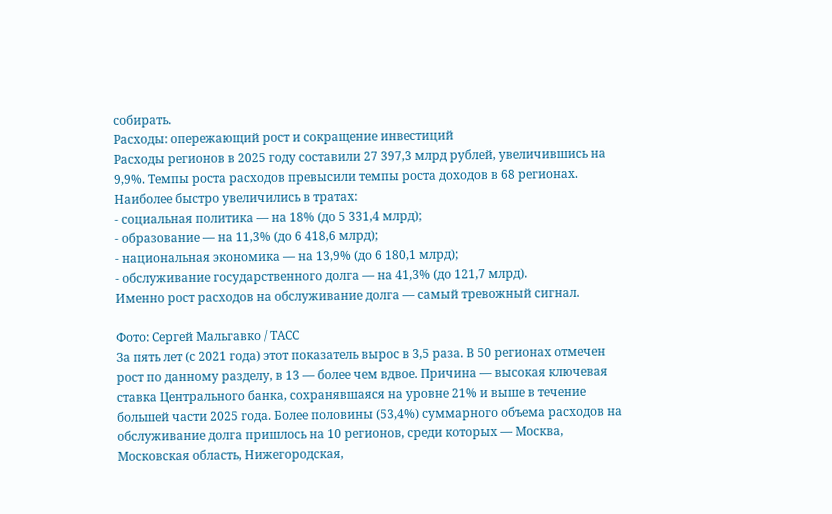собирать.
Расходы: опережающий рост и сокращение инвестиций
Расходы регионов в 2025 году составили 27 397,3 млрд рублей, увеличившись на 9,9%. Темпы роста расходов превысили темпы роста доходов в 68 регионах. Наиболее быстро увеличились в тратах:
- социальная политика — на 18% (до 5 331,4 млрд);
- образование — на 11,3% (до 6 418,6 млрд);
- национальная экономика — на 13,9% (до 6 180,1 млрд);
- обслуживание государственного долга — на 41,3% (до 121,7 млрд).
Именно рост расходов на обслуживание долга — самый тревожный сигнал.

Фото: Сергей Мальгавко / ТАСС
За пять лет (с 2021 года) этот показатель вырос в 3,5 раза. В 50 регионах отмечен рост по данному разделу, в 13 — более чем вдвое. Причина — высокая ключевая ставка Центрального банка, сохранявшаяся на уровне 21% и выше в течение большей части 2025 года. Более половины (53,4%) суммарного объема расходов на обслуживание долга пришлось на 10 регионов, среди которых — Москва, Московская область, Нижегородская,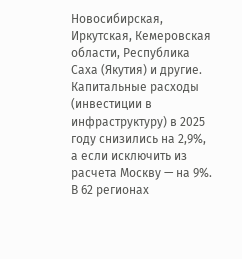Новосибирская, Иркутская, Кемеровская области, Республика Саха (Якутия) и другие.
Капитальные расходы (инвестиции в инфраструктуру) в 2025 году снизились на 2,9%, а если исключить из расчета Москву — на 9%. В 62 регионах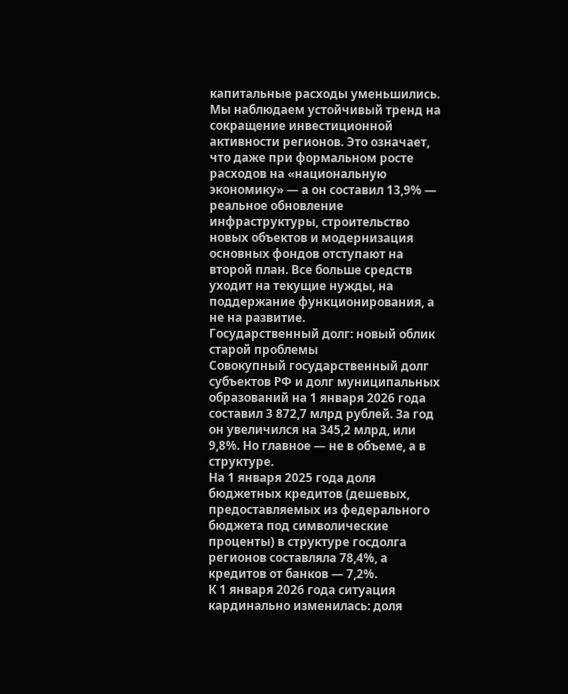капитальные расходы уменьшились. Мы наблюдаем устойчивый тренд на сокращение инвестиционной активности регионов. Это означает, что даже при формальном росте расходов на «национальную экономику» — а он составил 13,9% — реальное обновление инфраструктуры, строительство новых объектов и модернизация основных фондов отступают на второй план. Все больше средств уходит на текущие нужды, на поддержание функционирования, а не на развитие.
Государственный долг: новый облик старой проблемы
Совокупный государственный долг субъектов РФ и долг муниципальных образований на 1 января 2026 года составил 3 872,7 млрд рублей. За год он увеличился на 345,2 млрд, или 9,8%. Но главное — не в объеме, а в структуре.
На 1 января 2025 года доля бюджетных кредитов (дешевых, предоставляемых из федерального бюджета под символические проценты) в структуре госдолга регионов составляла 78,4%, а кредитов от банков — 7,2%.
К 1 января 2026 года ситуация кардинально изменилась: доля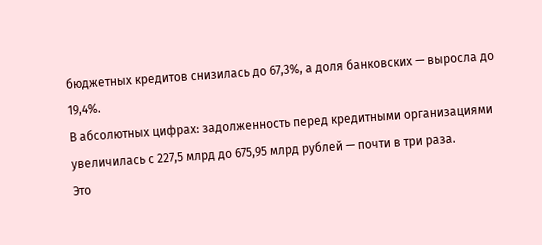бюджетных кредитов снизилась до 67,3%, а доля банковских — выросла до 19,4%.
В абсолютных цифрах: задолженность перед кредитными организациями увеличилась с 227,5 млрд до 675,95 млрд рублей — почти в три раза.
Это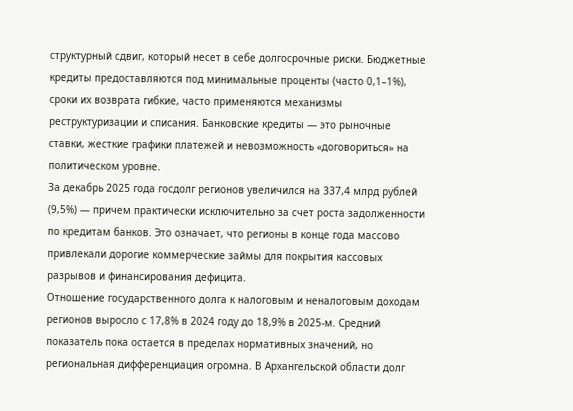структурный сдвиг, который несет в себе долгосрочные риски. Бюджетные кредиты предоставляются под минимальные проценты (часто 0,1–1%), сроки их возврата гибкие, часто применяются механизмы реструктуризации и списания. Банковские кредиты — это рыночные ставки, жесткие графики платежей и невозможность «договориться» на политическом уровне.
За декабрь 2025 года госдолг регионов увеличился на 337,4 млрд рублей (9,5%) — причем практически исключительно за счет роста задолженности по кредитам банков. Это означает, что регионы в конце года массово привлекали дорогие коммерческие займы для покрытия кассовых разрывов и финансирования дефицита.
Отношение государственного долга к налоговым и неналоговым доходам регионов выросло с 17,8% в 2024 году до 18,9% в 2025-м. Средний показатель пока остается в пределах нормативных значений, но региональная дифференциация огромна. В Архангельской области долг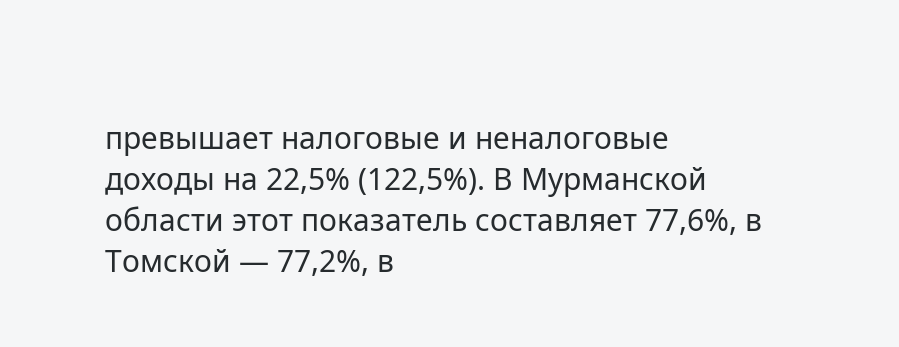превышает налоговые и неналоговые доходы на 22,5% (122,5%). В Мурманской области этот показатель составляет 77,6%, в Томской — 77,2%, в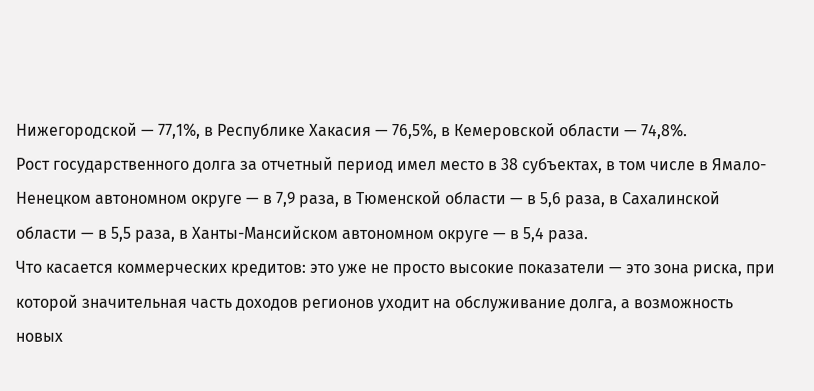Нижегородской — 77,1%, в Республике Хакасия — 76,5%, в Кемеровской области — 74,8%.
Рост государственного долга за отчетный период имел место в 38 субъектах, в том числе в Ямало-Ненецком автономном округе — в 7,9 раза, в Тюменской области — в 5,6 раза, в Сахалинской области — в 5,5 раза, в Ханты-Мансийском автономном округе — в 5,4 раза.
Что касается коммерческих кредитов: это уже не просто высокие показатели — это зона риска, при которой значительная часть доходов регионов уходит на обслуживание долга, а возможность новых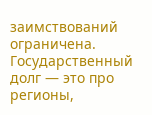заимствований ограничена.
Государственный долг — это про регионы,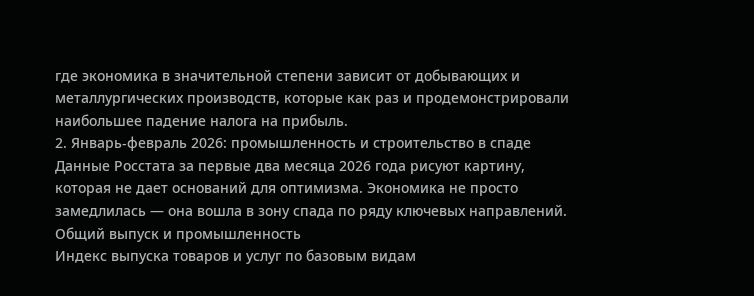где экономика в значительной степени зависит от добывающих и металлургических производств, которые как раз и продемонстрировали наибольшее падение налога на прибыль.
2. Январь-февраль 2026: промышленность и строительство в спаде
Данные Росстата за первые два месяца 2026 года рисуют картину, которая не дает оснований для оптимизма. Экономика не просто замедлилась — она вошла в зону спада по ряду ключевых направлений.
Общий выпуск и промышленность
Индекс выпуска товаров и услуг по базовым видам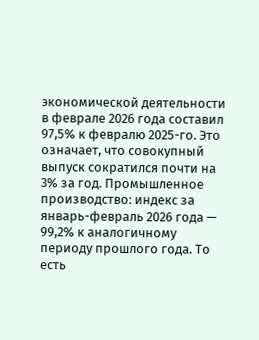экономической деятельности в феврале 2026 года составил 97,5% к февралю 2025-го. Это означает, что совокупный выпуск сократился почти на 3% за год. Промышленное производство: индекс за январь-февраль 2026 года — 99,2% к аналогичному периоду прошлого года. То есть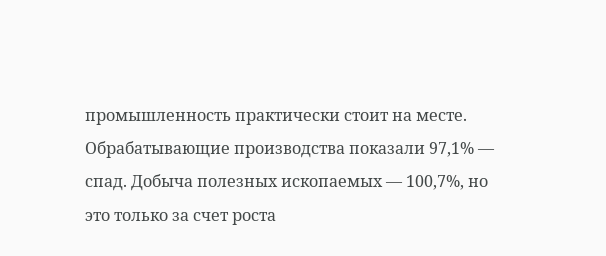промышленность практически стоит на месте.
Обрабатывающие производства показали 97,1% — спад. Добыча полезных ископаемых — 100,7%, но это только за счет роста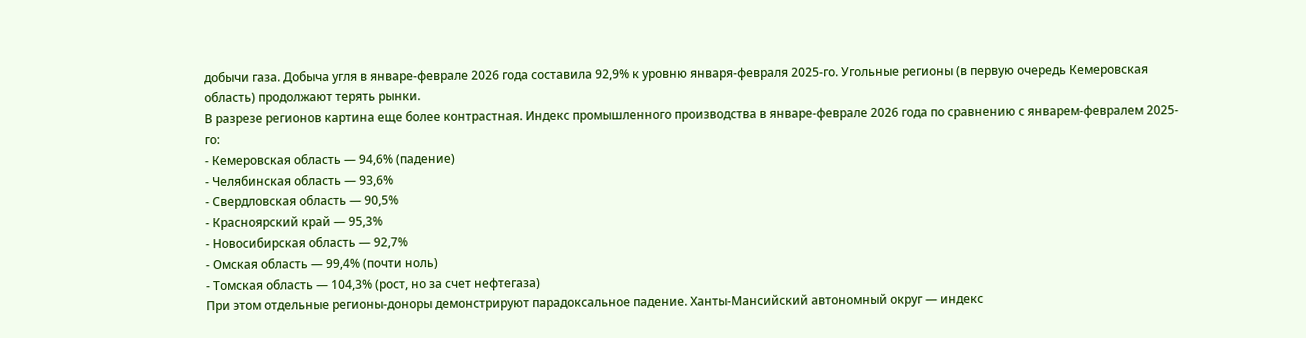добычи газа. Добыча угля в январе-феврале 2026 года составила 92,9% к уровню января-февраля 2025-го. Угольные регионы (в первую очередь Кемеровская область) продолжают терять рынки.
В разрезе регионов картина еще более контрастная. Индекс промышленного производства в январе-феврале 2026 года по сравнению с январем-февралем 2025-го:
- Кемеровская область — 94,6% (падение)
- Челябинская область — 93,6%
- Свердловская область — 90,5%
- Красноярский край — 95,3%
- Новосибирская область — 92,7%
- Омская область — 99,4% (почти ноль)
- Томская область — 104,3% (рост, но за счет нефтегаза)
При этом отдельные регионы-доноры демонстрируют парадоксальное падение. Ханты-Мансийский автономный округ — индекс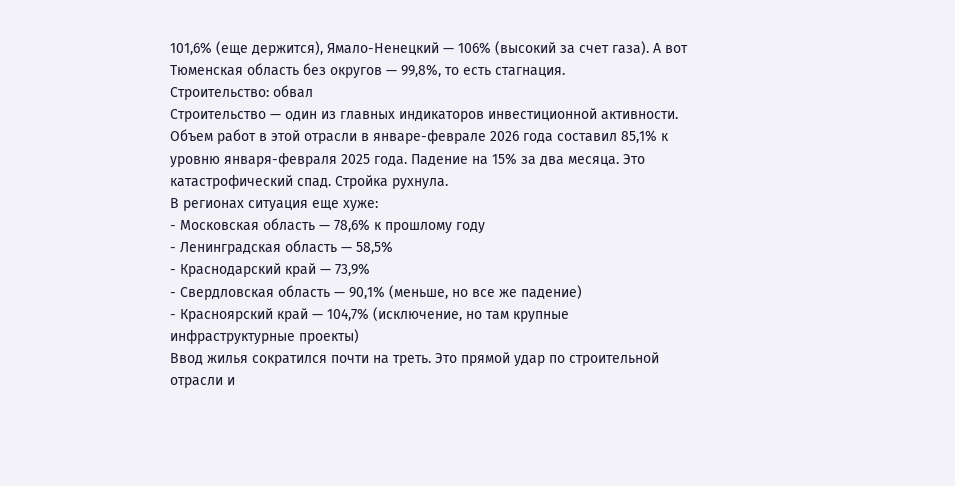101,6% (еще держится), Ямало-Ненецкий — 106% (высокий за счет газа). А вот Тюменская область без округов — 99,8%, то есть стагнация.
Строительство: обвал
Строительство — один из главных индикаторов инвестиционной активности. Объем работ в этой отрасли в январе-феврале 2026 года составил 85,1% к уровню января-февраля 2025 года. Падение на 15% за два месяца. Это катастрофический спад. Стройка рухнула.
В регионах ситуация еще хуже:
- Московская область — 78,6% к прошлому году
- Ленинградская область — 58,5%
- Краснодарский край — 73,9%
- Свердловская область — 90,1% (меньше, но все же падение)
- Красноярский край — 104,7% (исключение, но там крупные инфраструктурные проекты)
Ввод жилья сократился почти на треть. Это прямой удар по строительной отрасли и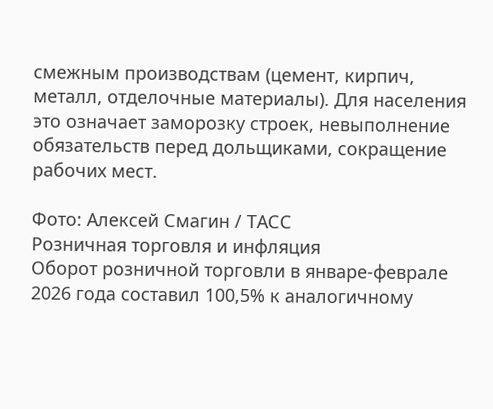смежным производствам (цемент, кирпич, металл, отделочные материалы). Для населения это означает заморозку строек, невыполнение обязательств перед дольщиками, сокращение рабочих мест.

Фото: Алексей Смагин / ТАСС
Розничная торговля и инфляция
Оборот розничной торговли в январе-феврале 2026 года составил 100,5% к аналогичному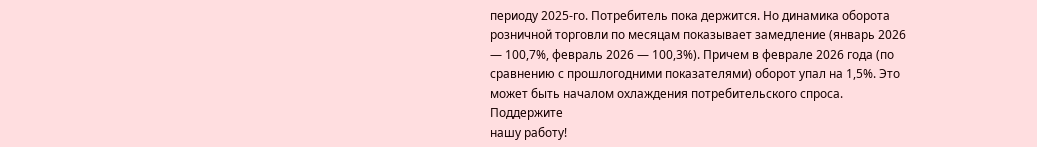периоду 2025-го. Потребитель пока держится. Но динамика оборота розничной торговли по месяцам показывает замедление (январь 2026 — 100,7%, февраль 2026 — 100,3%). Причем в феврале 2026 года (по сравнению с прошлогодними показателями) оборот упал на 1,5%. Это может быть началом охлаждения потребительского спроса.
Поддержите
нашу работу!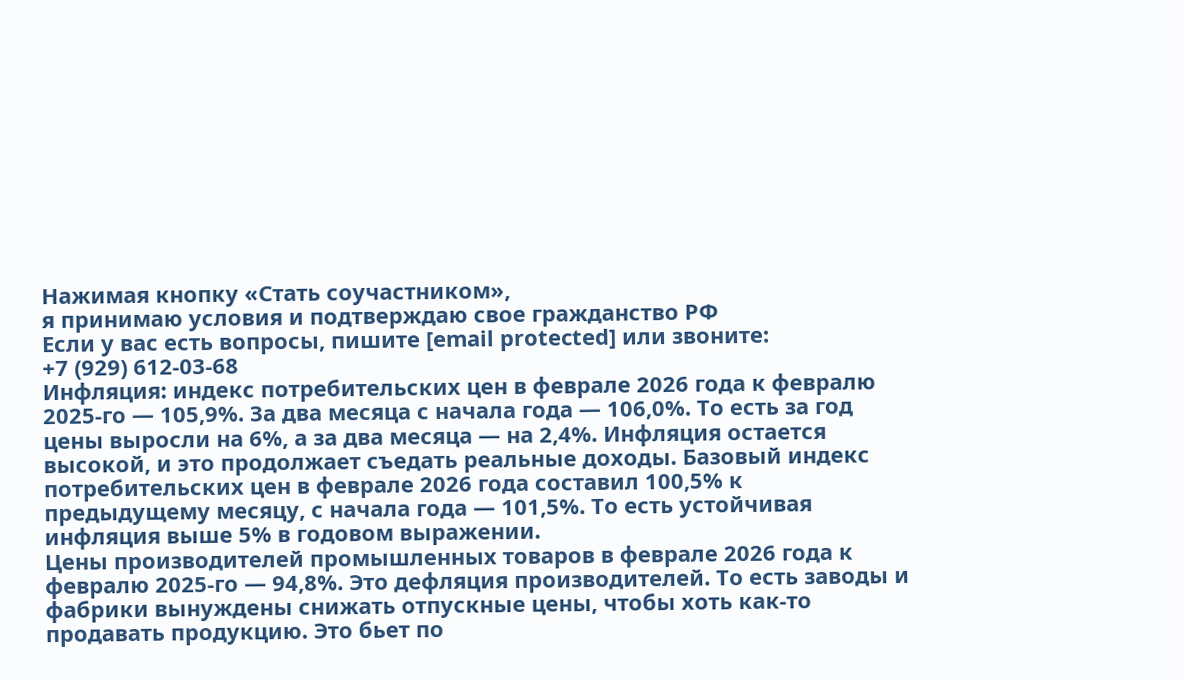Нажимая кнопку «Стать соучастником»,
я принимаю условия и подтверждаю свое гражданство РФ
Если у вас есть вопросы, пишите [email protected] или звоните:
+7 (929) 612-03-68
Инфляция: индекс потребительских цен в феврале 2026 года к февралю 2025-го — 105,9%. За два месяца с начала года — 106,0%. То есть за год цены выросли на 6%, а за два месяца — на 2,4%. Инфляция остается высокой, и это продолжает съедать реальные доходы. Базовый индекс потребительских цен в феврале 2026 года составил 100,5% к предыдущему месяцу, с начала года — 101,5%. То есть устойчивая инфляция выше 5% в годовом выражении.
Цены производителей промышленных товаров в феврале 2026 года к февралю 2025-го — 94,8%. Это дефляция производителей. То есть заводы и фабрики вынуждены снижать отпускные цены, чтобы хоть как-то продавать продукцию. Это бьет по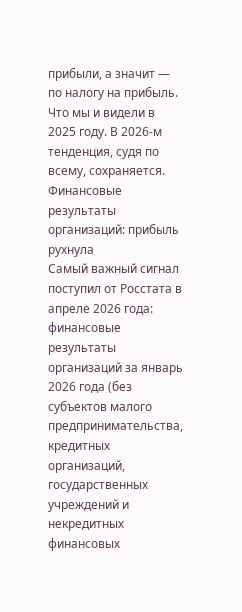прибыли, а значит — по налогу на прибыль. Что мы и видели в 2025 году. В 2026-м тенденция, судя по всему, сохраняется.
Финансовые результаты организаций: прибыль рухнула
Самый важный сигнал поступил от Росстата в апреле 2026 года: финансовые результаты организаций за январь 2026 года (без субъектов малого предпринимательства, кредитных организаций, государственных учреждений и некредитных финансовых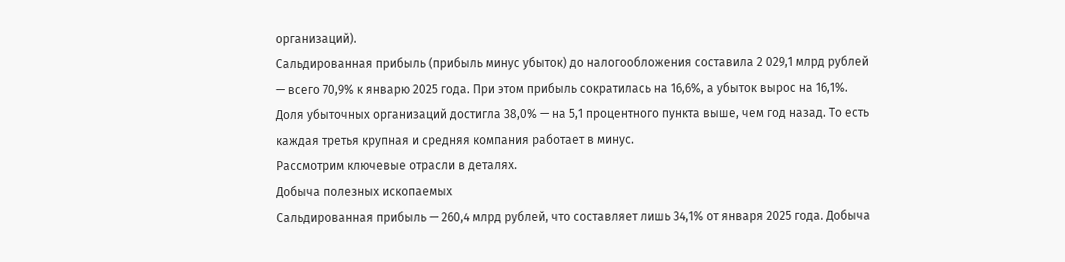организаций).
Сальдированная прибыль (прибыль минус убыток) до налогообложения составила 2 029,1 млрд рублей — всего 70,9% к январю 2025 года. При этом прибыль сократилась на 16,6%, а убыток вырос на 16,1%. Доля убыточных организаций достигла 38,0% — на 5,1 процентного пункта выше, чем год назад. То есть каждая третья крупная и средняя компания работает в минус.
Рассмотрим ключевые отрасли в деталях.
Добыча полезных ископаемых
Сальдированная прибыль — 260,4 млрд рублей, что составляет лишь 34,1% от января 2025 года. Добыча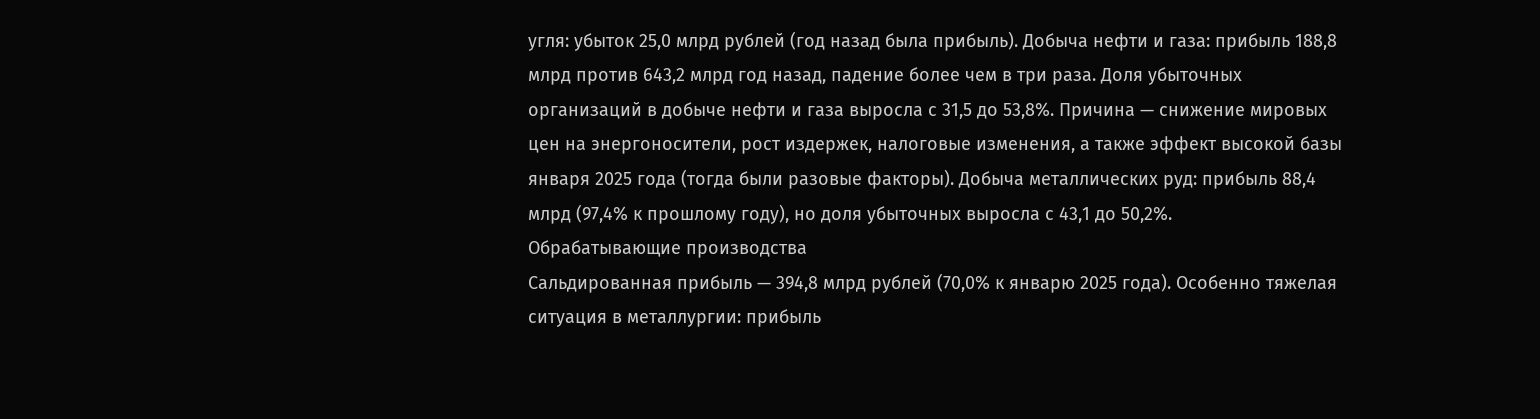угля: убыток 25,0 млрд рублей (год назад была прибыль). Добыча нефти и газа: прибыль 188,8 млрд против 643,2 млрд год назад, падение более чем в три раза. Доля убыточных организаций в добыче нефти и газа выросла с 31,5 до 53,8%. Причина — снижение мировых цен на энергоносители, рост издержек, налоговые изменения, а также эффект высокой базы января 2025 года (тогда были разовые факторы). Добыча металлических руд: прибыль 88,4 млрд (97,4% к прошлому году), но доля убыточных выросла с 43,1 до 50,2%.
Обрабатывающие производства
Сальдированная прибыль — 394,8 млрд рублей (70,0% к январю 2025 года). Особенно тяжелая ситуация в металлургии: прибыль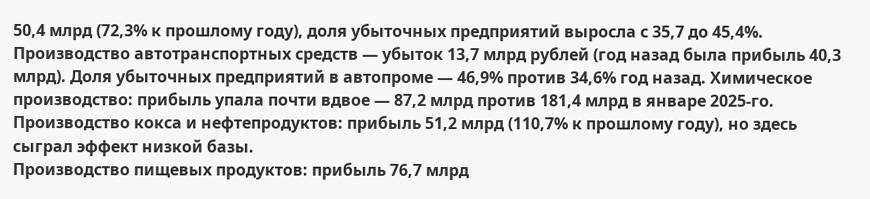50,4 млрд (72,3% к прошлому году), доля убыточных предприятий выросла с 35,7 до 45,4%. Производство автотранспортных средств — убыток 13,7 млрд рублей (год назад была прибыль 40,3 млрд). Доля убыточных предприятий в автопроме — 46,9% против 34,6% год назад. Химическое производство: прибыль упала почти вдвое — 87,2 млрд против 181,4 млрд в январе 2025-го. Производство кокса и нефтепродуктов: прибыль 51,2 млрд (110,7% к прошлому году), но здесь сыграл эффект низкой базы.
Производство пищевых продуктов: прибыль 76,7 млрд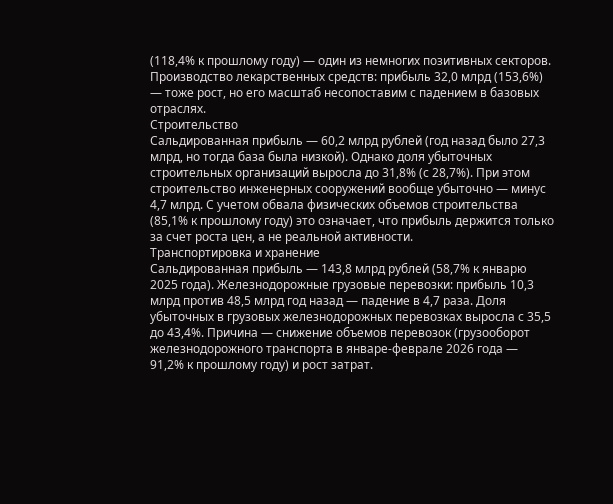(118,4% к прошлому году) — один из немногих позитивных секторов. Производство лекарственных средств: прибыль 32,0 млрд (153,6%) — тоже рост, но его масштаб несопоставим с падением в базовых отраслях.
Строительство
Сальдированная прибыль — 60,2 млрд рублей (год назад было 27,3 млрд, но тогда база была низкой). Однако доля убыточных строительных организаций выросла до 31,8% (с 28,7%). При этом строительство инженерных сооружений вообще убыточно — минус 4,7 млрд. С учетом обвала физических объемов строительства (85,1% к прошлому году) это означает, что прибыль держится только за счет роста цен, а не реальной активности.
Транспортировка и хранение
Сальдированная прибыль — 143,8 млрд рублей (58,7% к январю 2025 года). Железнодорожные грузовые перевозки: прибыль 10,3 млрд против 48,5 млрд год назад — падение в 4,7 раза. Доля убыточных в грузовых железнодорожных перевозках выросла с 35,5 до 43,4%. Причина — снижение объемов перевозок (грузооборот железнодорожного транспорта в январе-феврале 2026 года — 91,2% к прошлому году) и рост затрат.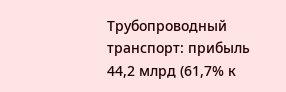Трубопроводный транспорт: прибыль 44,2 млрд (61,7% к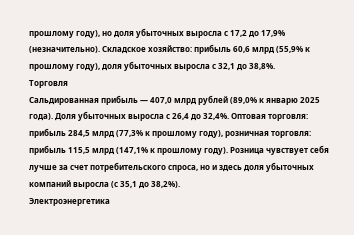прошлому году), но доля убыточных выросла с 17,2 до 17,9% (незначительно). Складское хозяйство: прибыль 60,6 млрд (55,9% к прошлому году), доля убыточных выросла с 32,1 до 38,8%.
Торговля
Сальдированная прибыль — 407,0 млрд рублей (89,0% к январю 2025 года). Доля убыточных выросла с 26,4 до 32,4%. Оптовая торговля: прибыль 284,5 млрд (77,3% к прошлому году), розничная торговля: прибыль 115,5 млрд (147,1% к прошлому году). Розница чувствует себя лучше за счет потребительского спроса, но и здесь доля убыточных компаний выросла (с 35,1 до 38,2%).
Электроэнергетика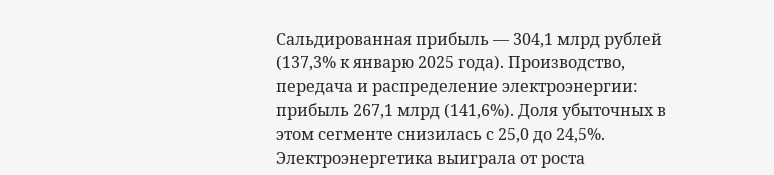Сальдированная прибыль — 304,1 млрд рублей (137,3% к январю 2025 года). Производство, передача и распределение электроэнергии: прибыль 267,1 млрд (141,6%). Доля убыточных в этом сегменте снизилась с 25,0 до 24,5%. Электроэнергетика выиграла от роста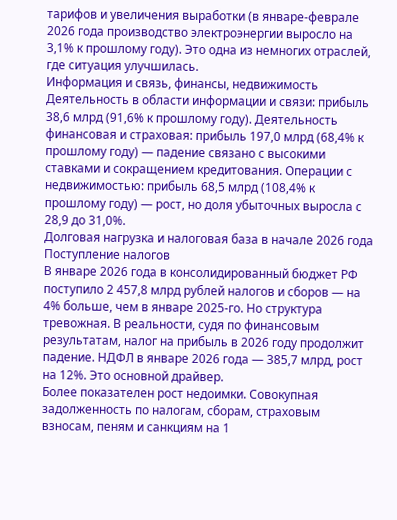тарифов и увеличения выработки (в январе-феврале 2026 года производство электроэнергии выросло на 3,1% к прошлому году). Это одна из немногих отраслей, где ситуация улучшилась.
Информация и связь, финансы, недвижимость
Деятельность в области информации и связи: прибыль 38,6 млрд (91,6% к прошлому году). Деятельность финансовая и страховая: прибыль 197,0 млрд (68,4% к прошлому году) — падение связано с высокими ставками и сокращением кредитования. Операции с недвижимостью: прибыль 68,5 млрд (108,4% к прошлому году) — рост, но доля убыточных выросла с 28,9 до 31,0%.
Долговая нагрузка и налоговая база в начале 2026 года
Поступление налогов
В январе 2026 года в консолидированный бюджет РФ поступило 2 457,8 млрд рублей налогов и сборов — на 4% больше, чем в январе 2025-го. Но структура тревожная. В реальности, судя по финансовым результатам, налог на прибыль в 2026 году продолжит падение. НДФЛ в январе 2026 года — 385,7 млрд, рост на 12%. Это основной драйвер.
Более показателен рост недоимки. Совокупная задолженность по налогам, сборам, страховым взносам, пеням и санкциям на 1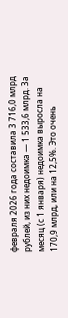февраля 2026 года составила 3 716,0 млрд рублей, из них недоимка — 1 533,6 млрд. За месяц (с 1 января) недоимка выросла на 170,9 млрд, или на 12,5%. Это очень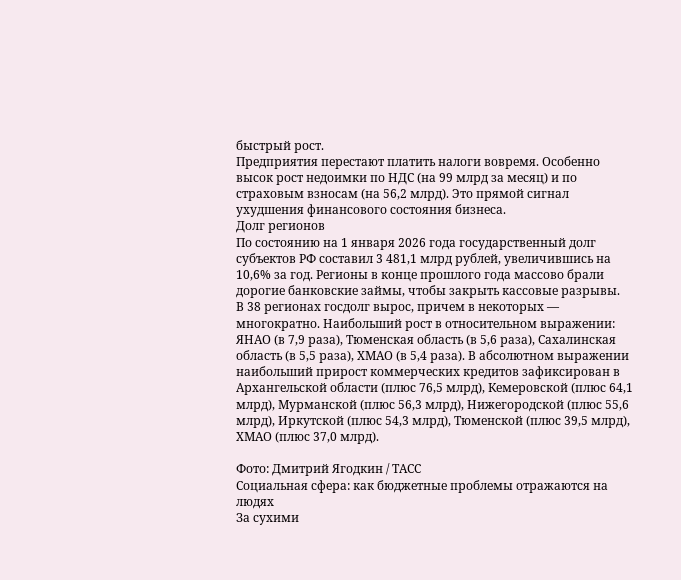быстрый рост.
Предприятия перестают платить налоги вовремя. Особенно высок рост недоимки по НДС (на 99 млрд за месяц) и по страховым взносам (на 56,2 млрд). Это прямой сигнал ухудшения финансового состояния бизнеса.
Долг регионов
По состоянию на 1 января 2026 года государственный долг субъектов РФ составил 3 481,1 млрд рублей, увеличившись на 10,6% за год. Регионы в конце прошлого года массово брали дорогие банковские займы, чтобы закрыть кассовые разрывы.
В 38 регионах госдолг вырос, причем в некоторых — многократно. Наибольший рост в относительном выражении: ЯНАО (в 7,9 раза), Тюменская область (в 5,6 раза), Сахалинская область (в 5,5 раза), ХМАО (в 5,4 раза). В абсолютном выражении наибольший прирост коммерческих кредитов зафиксирован в Архангельской области (плюс 76,5 млрд), Кемеровской (плюс 64,1 млрд), Мурманской (плюс 56,3 млрд), Нижегородской (плюс 55,6 млрд), Иркутской (плюс 54,3 млрд), Тюменской (плюс 39,5 млрд), ХМАО (плюс 37,0 млрд).

Фото: Дмитрий Ягодкин / ТАСС
Социальная сфера: как бюджетные проблемы отражаются на людях
За сухими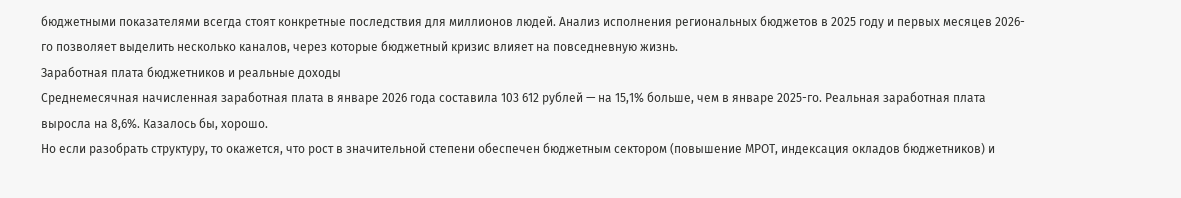бюджетными показателями всегда стоят конкретные последствия для миллионов людей. Анализ исполнения региональных бюджетов в 2025 году и первых месяцев 2026-го позволяет выделить несколько каналов, через которые бюджетный кризис влияет на повседневную жизнь.
Заработная плата бюджетников и реальные доходы
Среднемесячная начисленная заработная плата в январе 2026 года составила 103 612 рублей — на 15,1% больше, чем в январе 2025-го. Реальная заработная плата выросла на 8,6%. Казалось бы, хорошо.
Но если разобрать структуру, то окажется, что рост в значительной степени обеспечен бюджетным сектором (повышение МРОТ, индексация окладов бюджетников) и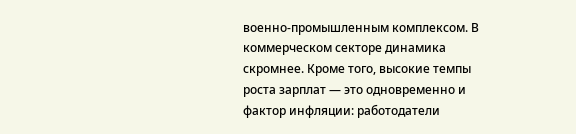военно-промышленным комплексом. В коммерческом секторе динамика скромнее. Кроме того, высокие темпы роста зарплат — это одновременно и фактор инфляции: работодатели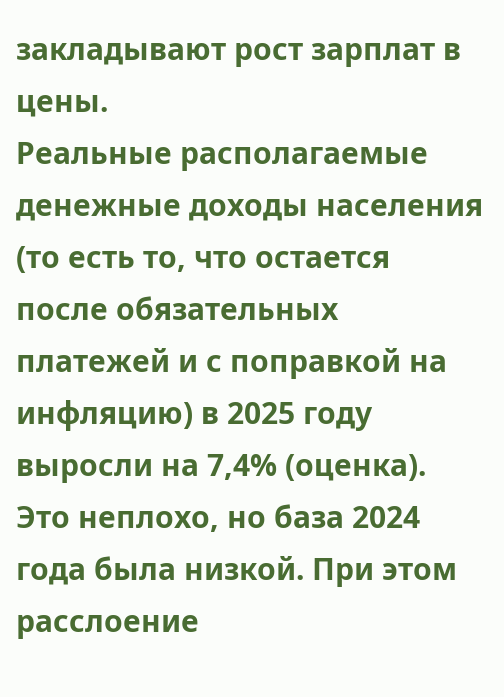закладывают рост зарплат в цены.
Реальные располагаемые денежные доходы населения (то есть то, что остается после обязательных платежей и с поправкой на инфляцию) в 2025 году выросли на 7,4% (оценка). Это неплохо, но база 2024 года была низкой. При этом расслоение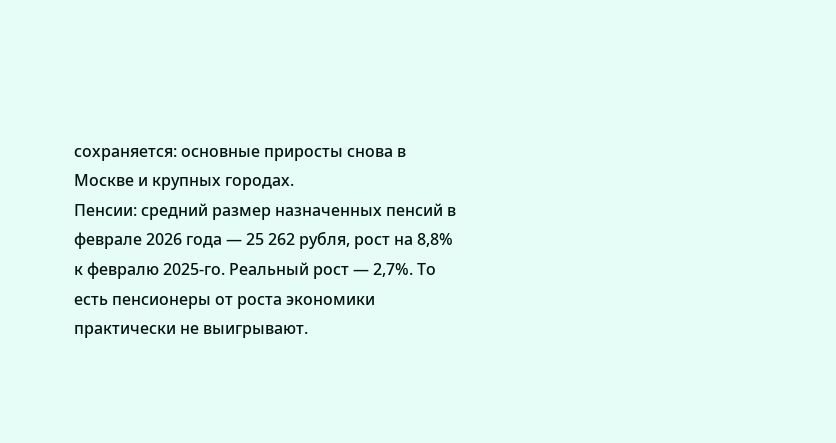сохраняется: основные приросты снова в Москве и крупных городах.
Пенсии: средний размер назначенных пенсий в феврале 2026 года — 25 262 рубля, рост на 8,8% к февралю 2025-го. Реальный рост — 2,7%. То есть пенсионеры от роста экономики практически не выигрывают.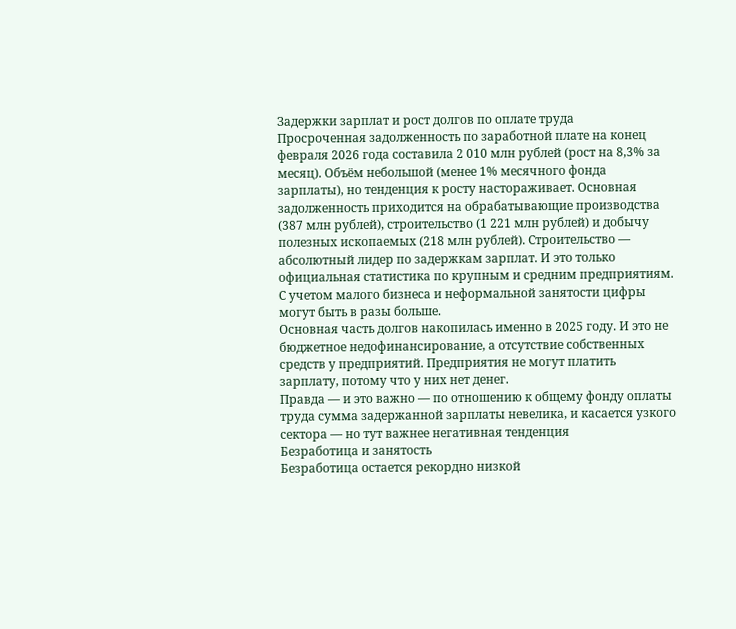Задержки зарплат и рост долгов по оплате труда
Просроченная задолженность по заработной плате на конец февраля 2026 года составила 2 010 млн рублей (рост на 8,3% за месяц). Объём небольшой (менее 1% месячного фонда зарплаты), но тенденция к росту настораживает. Основная задолженность приходится на обрабатывающие производства (387 млн рублей), строительство (1 221 млн рублей) и добычу полезных ископаемых (218 млн рублей). Строительство — абсолютный лидер по задержкам зарплат. И это только официальная статистика по крупным и средним предприятиям. С учетом малого бизнеса и неформальной занятости цифры могут быть в разы больше.
Основная часть долгов накопилась именно в 2025 году. И это не бюджетное недофинансирование, а отсутствие собственных средств у предприятий. Предприятия не могут платить зарплату, потому что у них нет денег.
Правда — и это важно — по отношению к общему фонду оплаты труда сумма задержанной зарплаты невелика, и касается узкого сектора — но тут важнее негативная тенденция
Безработица и занятость
Безработица остается рекордно низкой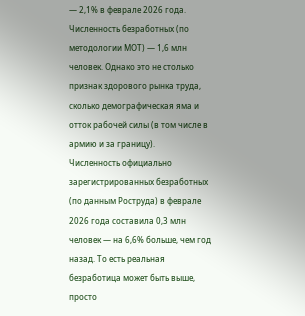— 2,1% в феврале 2026 года. Численность безработных (по методологии МОТ) — 1,6 млн человек. Однако это не столько признак здорового рынка труда, сколько демографическая яма и отток рабочей силы (в том числе в армию и за границу).
Численность официально зарегистрированных безработных (по данным Роструда) в феврале 2026 года составила 0,3 млн человек — на 6,6% больше, чем год назад. То есть реальная безработица может быть выше, просто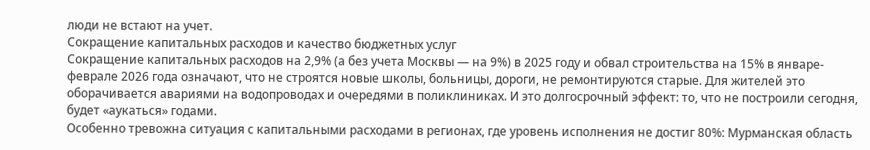люди не встают на учет.
Сокращение капитальных расходов и качество бюджетных услуг
Сокращение капитальных расходов на 2,9% (а без учета Москвы — на 9%) в 2025 году и обвал строительства на 15% в январе-феврале 2026 года означают, что не строятся новые школы, больницы, дороги, не ремонтируются старые. Для жителей это оборачивается авариями на водопроводах и очередями в поликлиниках. И это долгосрочный эффект: то, что не построили сегодня, будет «аукаться» годами.
Особенно тревожна ситуация с капитальными расходами в регионах, где уровень исполнения не достиг 80%: Мурманская область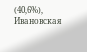(40,6%), Ивановская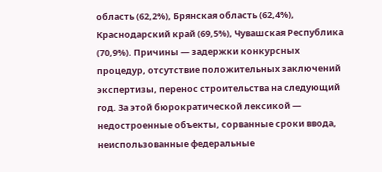область (62,2%), Брянская область (62,4%), Краснодарский край (69,5%), Чувашская Республика (70,9%). Причины — задержки конкурсных процедур, отсутствие положительных заключений экспертизы, перенос строительства на следующий год. За этой бюрократической лексикой — недостроенные объекты, сорванные сроки ввода, неиспользованные федеральные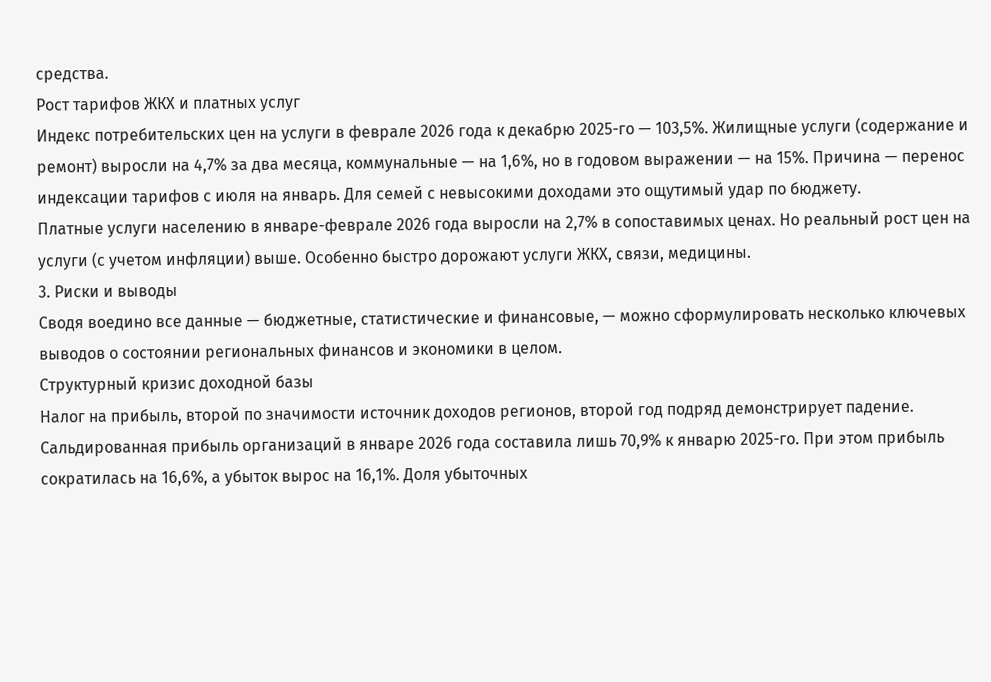средства.
Рост тарифов ЖКХ и платных услуг
Индекс потребительских цен на услуги в феврале 2026 года к декабрю 2025-го — 103,5%. Жилищные услуги (содержание и ремонт) выросли на 4,7% за два месяца, коммунальные — на 1,6%, но в годовом выражении — на 15%. Причина — перенос индексации тарифов с июля на январь. Для семей с невысокими доходами это ощутимый удар по бюджету.
Платные услуги населению в январе-феврале 2026 года выросли на 2,7% в сопоставимых ценах. Но реальный рост цен на услуги (с учетом инфляции) выше. Особенно быстро дорожают услуги ЖКХ, связи, медицины.
3. Риски и выводы
Сводя воедино все данные — бюджетные, статистические и финансовые, — можно сформулировать несколько ключевых выводов о состоянии региональных финансов и экономики в целом.
Структурный кризис доходной базы
Налог на прибыль, второй по значимости источник доходов регионов, второй год подряд демонстрирует падение. Сальдированная прибыль организаций в январе 2026 года составила лишь 70,9% к январю 2025-го. При этом прибыль сократилась на 16,6%, а убыток вырос на 16,1%. Доля убыточных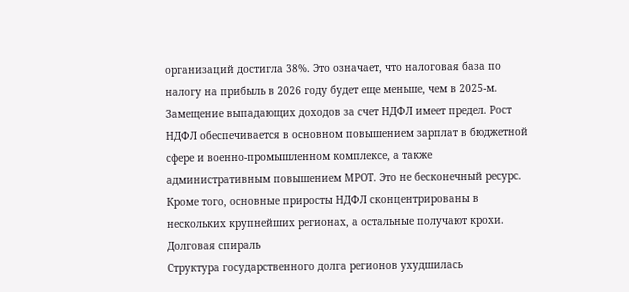организаций достигла 38%. Это означает, что налоговая база по налогу на прибыль в 2026 году будет еще меньше, чем в 2025-м.
Замещение выпадающих доходов за счет НДФЛ имеет предел. Рост НДФЛ обеспечивается в основном повышением зарплат в бюджетной сфере и военно-промышленном комплексе, а также административным повышением МРОТ. Это не бесконечный ресурс. Кроме того, основные приросты НДФЛ сконцентрированы в нескольких крупнейших регионах, а остальные получают крохи.
Долговая спираль
Структура государственного долга регионов ухудшилась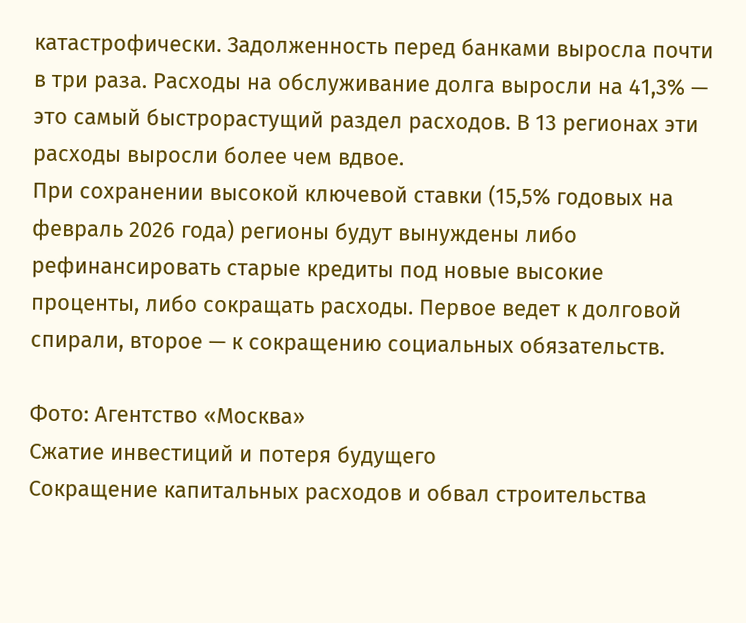катастрофически. Задолженность перед банками выросла почти в три раза. Расходы на обслуживание долга выросли на 41,3% — это самый быстрорастущий раздел расходов. В 13 регионах эти расходы выросли более чем вдвое.
При сохранении высокой ключевой ставки (15,5% годовых на февраль 2026 года) регионы будут вынуждены либо рефинансировать старые кредиты под новые высокие проценты, либо сокращать расходы. Первое ведет к долговой спирали, второе — к сокращению социальных обязательств.

Фото: Агентство «Москва»
Сжатие инвестиций и потеря будущего
Сокращение капитальных расходов и обвал строительства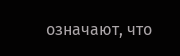означают, что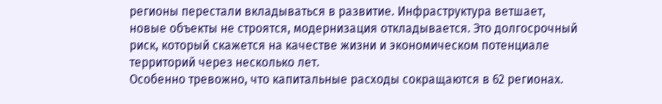регионы перестали вкладываться в развитие. Инфраструктура ветшает, новые объекты не строятся, модернизация откладывается. Это долгосрочный риск, который скажется на качестве жизни и экономическом потенциале территорий через несколько лет.
Особенно тревожно, что капитальные расходы сокращаются в 62 регионах.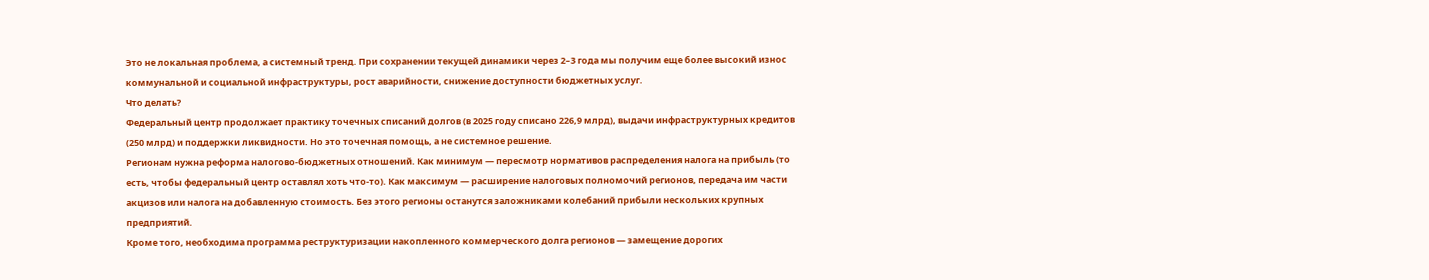Это не локальная проблема, а системный тренд. При сохранении текущей динамики через 2–3 года мы получим еще более высокий износ коммунальной и социальной инфраструктуры, рост аварийности, снижение доступности бюджетных услуг.
Что делать?
Федеральный центр продолжает практику точечных списаний долгов (в 2025 году списано 226,9 млрд), выдачи инфраструктурных кредитов (250 млрд) и поддержки ликвидности. Но это точечная помощь, а не системное решение.
Регионам нужна реформа налогово-бюджетных отношений. Как минимум — пересмотр нормативов распределения налога на прибыль (то есть, чтобы федеральный центр оставлял хоть что-то). Как максимум — расширение налоговых полномочий регионов, передача им части акцизов или налога на добавленную стоимость. Без этого регионы останутся заложниками колебаний прибыли нескольких крупных предприятий.
Кроме того, необходима программа реструктуризации накопленного коммерческого долга регионов — замещение дорогих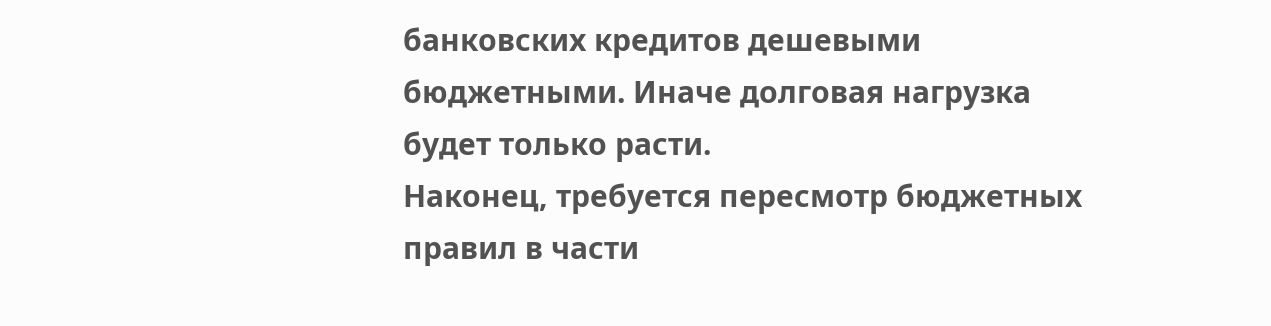банковских кредитов дешевыми бюджетными. Иначе долговая нагрузка будет только расти.
Наконец, требуется пересмотр бюджетных правил в части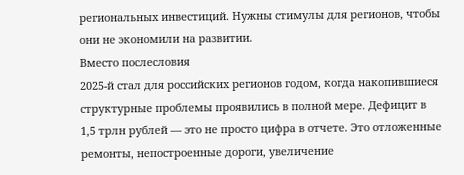региональных инвестиций. Нужны стимулы для регионов, чтобы они не экономили на развитии.
Вместо послесловия
2025-й стал для российских регионов годом, когда накопившиеся структурные проблемы проявились в полной мере. Дефицит в 1,5 трлн рублей — это не просто цифра в отчете. Это отложенные ремонты, непостроенные дороги, увеличение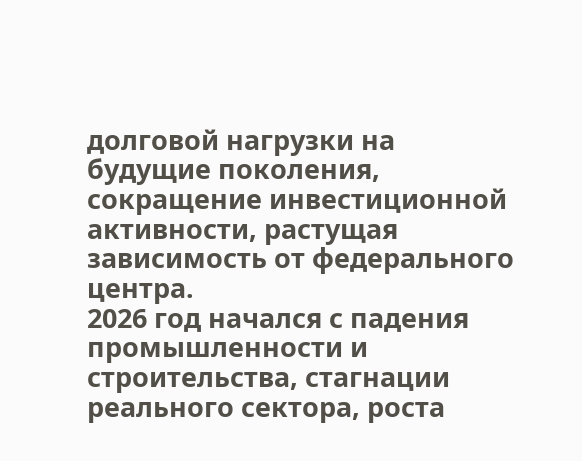долговой нагрузки на будущие поколения, сокращение инвестиционной активности, растущая зависимость от федерального центра.
2026 год начался с падения промышленности и строительства, стагнации реального сектора, роста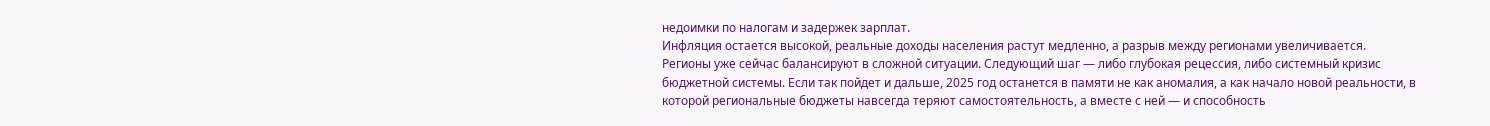недоимки по налогам и задержек зарплат.
Инфляция остается высокой, реальные доходы населения растут медленно, а разрыв между регионами увеличивается.
Регионы уже сейчас балансируют в сложной ситуации. Следующий шаг — либо глубокая рецессия, либо системный кризис бюджетной системы. Если так пойдет и дальше, 2025 год останется в памяти не как аномалия, а как начало новой реальности, в которой региональные бюджеты навсегда теряют самостоятельность, а вместе с ней — и способность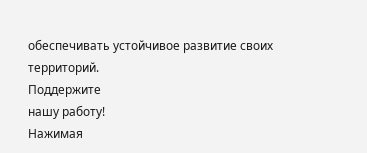обеспечивать устойчивое развитие своих территорий.
Поддержите
нашу работу!
Нажимая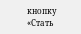кнопку «Стать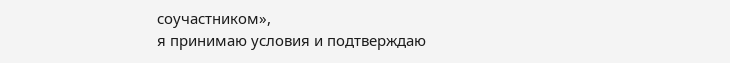соучастником»,
я принимаю условия и подтверждаю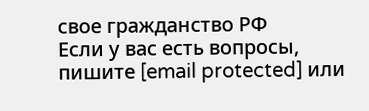свое гражданство РФ
Если у вас есть вопросы, пишите [email protected] или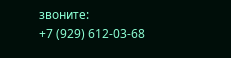звоните:
+7 (929) 612-03-68